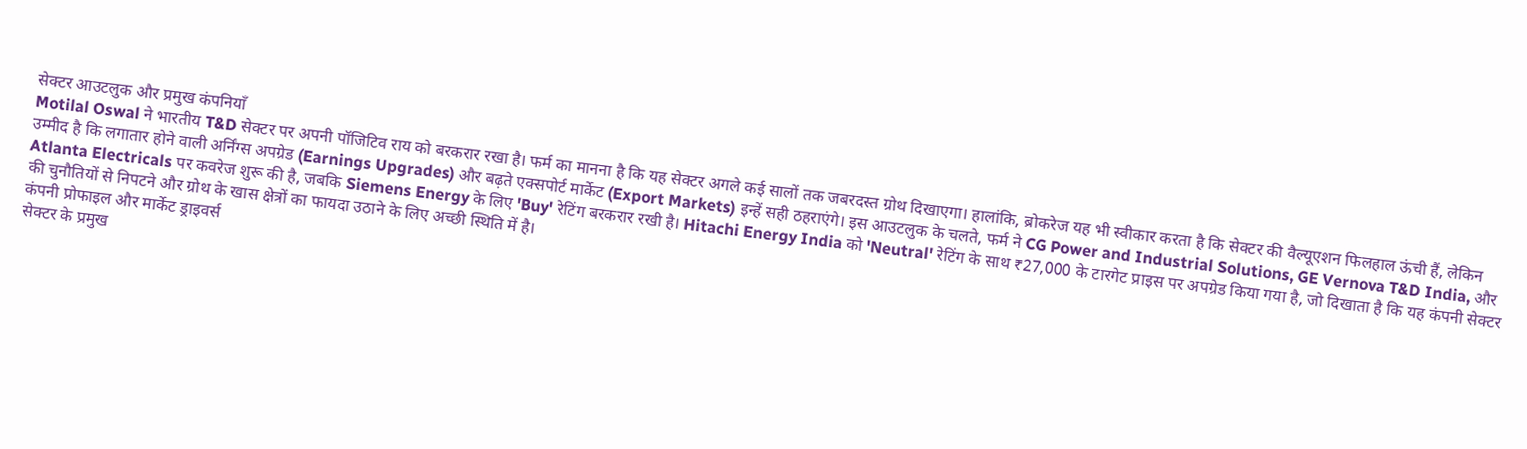सेक्टर आउटलुक और प्रमुख कंपनियाँ
Motilal Oswal ने भारतीय T&D सेक्टर पर अपनी पॉजिटिव राय को बरकरार रखा है। फर्म का मानना है कि यह सेक्टर अगले कई सालों तक जबरदस्त ग्रोथ दिखाएगा। हालांकि, ब्रोकरेज यह भी स्वीकार करता है कि सेक्टर की वैल्यूएशन फिलहाल ऊंची हैं, लेकिन उम्मीद है कि लगातार होने वाली अर्निंग्स अपग्रेड (Earnings Upgrades) और बढ़ते एक्सपोर्ट मार्केट (Export Markets) इन्हें सही ठहराएंगे। इस आउटलुक के चलते, फर्म ने CG Power and Industrial Solutions, GE Vernova T&D India, और Atlanta Electricals पर कवरेज शुरू की है, जबकि Siemens Energy के लिए 'Buy' रेटिंग बरकरार रखी है। Hitachi Energy India को 'Neutral' रेटिंग के साथ ₹27,000 के टारगेट प्राइस पर अपग्रेड किया गया है, जो दिखाता है कि यह कंपनी सेक्टर की चुनौतियों से निपटने और ग्रोथ के खास क्षेत्रों का फायदा उठाने के लिए अच्छी स्थिति में है।
कंपनी प्रोफाइल और मार्केट ड्राइवर्स
सेक्टर के प्रमुख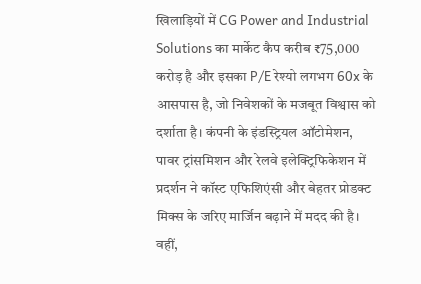खिलाड़ियों में CG Power and Industrial Solutions का मार्केट कैप करीब ₹75,000 करोड़ है और इसका P/E रेश्यो लगभग 60x के आसपास है, जो निवेशकों के मजबूत विश्वास को दर्शाता है। कंपनी के इंडस्ट्रियल ऑटोमेशन, पावर ट्रांसमिशन और रेलवे इलेक्ट्रिफिकेशन में प्रदर्शन ने कॉस्ट एफिशिएंसी और बेहतर प्रोडक्ट मिक्स के जरिए मार्जिन बढ़ाने में मदद की है। वहीं,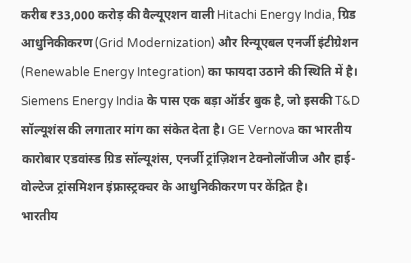करीब ₹33,000 करोड़ की वैल्यूएशन वाली Hitachi Energy India, ग्रिड आधुनिकीकरण (Grid Modernization) और रिन्यूएबल एनर्जी इंटीग्रेशन (Renewable Energy Integration) का फायदा उठाने की स्थिति में है। Siemens Energy India के पास एक बड़ा ऑर्डर बुक है, जो इसकी T&D सॉल्यूशंस की लगातार मांग का संकेत देता है। GE Vernova का भारतीय कारोबार एडवांस्ड ग्रिड सॉल्यूशंस, एनर्जी ट्रांज़िशन टेक्नोलॉजीज और हाई-वोल्टेज ट्रांसमिशन इंफ्रास्ट्रक्चर के आधुनिकीकरण पर केंद्रित है।
भारतीय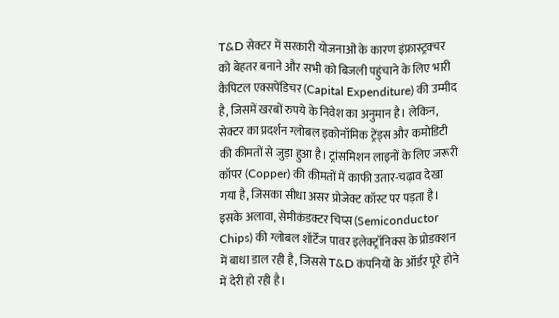T&D सेक्टर में सरकारी योजनाओं के कारण इंफ्रास्ट्रक्चर को बेहतर बनाने और सभी को बिजली पहुंचाने के लिए भारी कैपिटल एक्सपेंडिचर (Capital Expenditure) की उम्मीद है, जिसमें खरबों रुपये के निवेश का अनुमान है। लेकिन, सेक्टर का प्रदर्शन ग्लोबल इकोनॉमिक ट्रेंड्स और कमोडिटी की कीमतों से जुड़ा हुआ है। ट्रांसमिशन लाइनों के लिए जरूरी कॉपर (Copper) की कीमतों में काफी उतार-चढ़ाव देखा गया है, जिसका सीधा असर प्रोजेक्ट कॉस्ट पर पड़ता है। इसके अलावा, सेमीकंडक्टर चिप्स (Semiconductor Chips) की ग्लोबल शॉर्टेज पावर इलेक्ट्रॉनिक्स के प्रोडक्शन में बाधा डाल रही है, जिससे T&D कंपनियों के ऑर्डर पूरे होने में देरी हो रही है।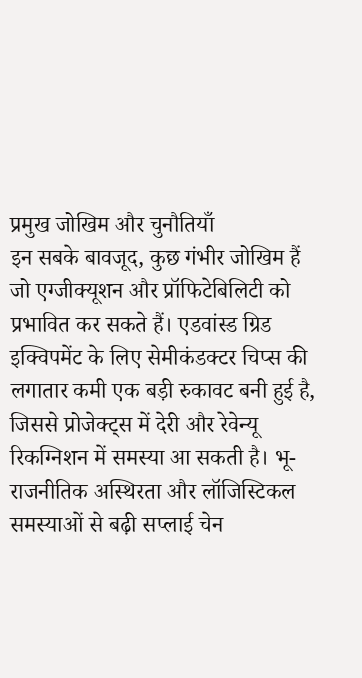प्रमुख जोखिम और चुनौतियाँ
इन सबके बावजूद, कुछ गंभीर जोखिम हैं जो एग्जीक्यूशन और प्रॉफिटेबिलिटी को प्रभावित कर सकते हैं। एडवांस्ड ग्रिड इक्विपमेंट के लिए सेमीकंडक्टर चिप्स की लगातार कमी एक बड़ी रुकावट बनी हुई है, जिससे प्रोजेक्ट्स में देरी और रेवेन्यू रिकग्निशन में समस्या आ सकती है। भू-राजनीतिक अस्थिरता और लॉजिस्टिकल समस्याओं से बढ़ी सप्लाई चेन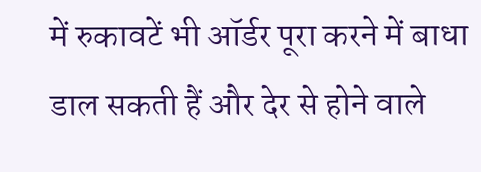में रुकावटें भी ऑर्डर पूरा करने में बाधा डाल सकती हैं और देर से होने वाले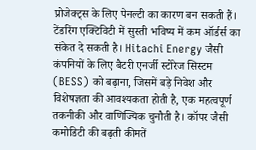प्रोजेक्ट्स के लिए पेनल्टी का कारण बन सकती हैं। टेंडरिंग एक्टिविटी में सुस्ती भविष्य में कम ऑर्डर्स का संकेत दे सकती है। Hitachi Energy जैसी कंपनियों के लिए बैटरी एनर्जी स्टोरेज सिस्टम (BESS) को बढ़ाना, जिसमें बड़े निवेश और विशेषज्ञता की आवश्यकता होती है, एक महत्वपूर्ण तकनीकी और वाणिज्यिक चुनौती है। कॉपर जैसी कमोडिटी की बढ़ती कीमतें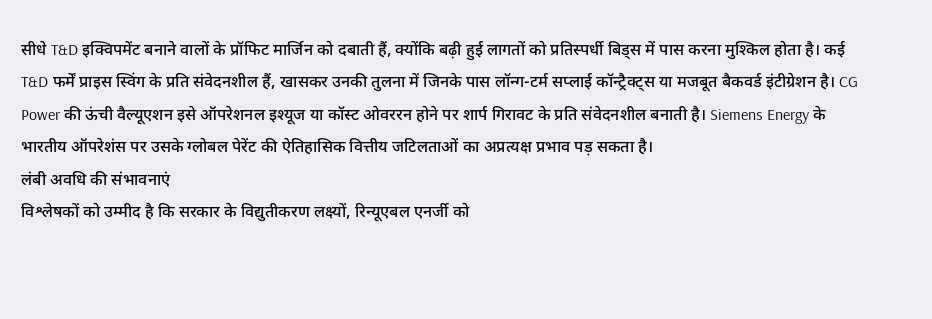सीधे T&D इक्विपमेंट बनाने वालों के प्रॉफिट मार्जिन को दबाती हैं, क्योंकि बढ़ी हुई लागतों को प्रतिस्पर्धी बिड्स में पास करना मुश्किल होता है। कई T&D फर्में प्राइस स्विंग के प्रति संवेदनशील हैं, खासकर उनकी तुलना में जिनके पास लॉन्ग-टर्म सप्लाई कॉन्ट्रैक्ट्स या मजबूत बैकवर्ड इंटीग्रेशन है। CG Power की ऊंची वैल्यूएशन इसे ऑपरेशनल इश्यूज या कॉस्ट ओवररन होने पर शार्प गिरावट के प्रति संवेदनशील बनाती है। Siemens Energy के भारतीय ऑपरेशंस पर उसके ग्लोबल पेरेंट की ऐतिहासिक वित्तीय जटिलताओं का अप्रत्यक्ष प्रभाव पड़ सकता है।
लंबी अवधि की संभावनाएं
विश्लेषकों को उम्मीद है कि सरकार के विद्युतीकरण लक्ष्यों, रिन्यूएबल एनर्जी को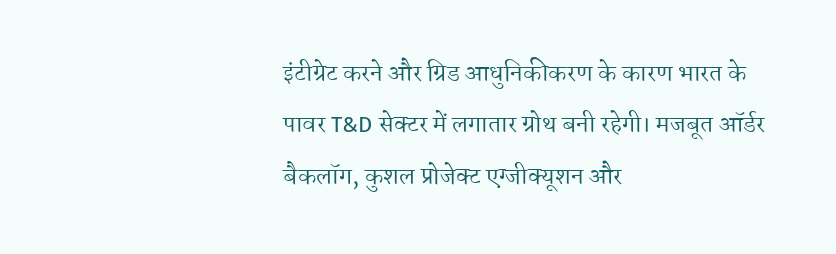इंटीग्रेट करने और ग्रिड आधुनिकीकरण के कारण भारत के पावर T&D सेक्टर में लगातार ग्रोथ बनी रहेगी। मजबूत ऑर्डर बैकलॉग, कुशल प्रोजेक्ट एग्जीक्यूशन और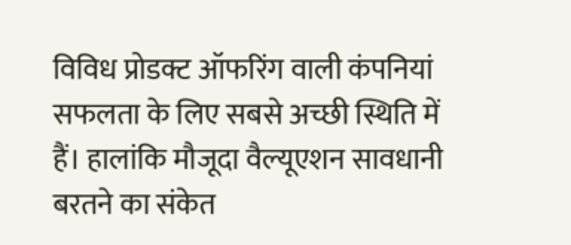विविध प्रोडक्ट ऑफरिंग वाली कंपनियां सफलता के लिए सबसे अच्छी स्थिति में हैं। हालांकि मौजूदा वैल्यूएशन सावधानी बरतने का संकेत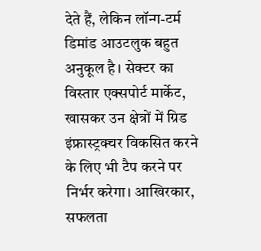देते हैं, लेकिन लॉन्ग-टर्म डिमांड आउटलुक बहुत अनुकूल है। सेक्टर का विस्तार एक्सपोर्ट मार्केट, खासकर उन क्षेत्रों में ग्रिड इंफ्रास्ट्रक्चर विकसित करने के लिए भी टैप करने पर निर्भर करेगा। आखिरकार, सफलता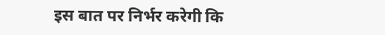इस बात पर निर्भर करेगी कि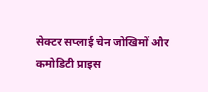सेक्टर सप्लाई चेन जोखिमों और कमोडिटी प्राइस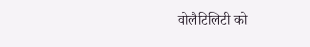वोलैटिलिटी को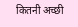कितनी अच्छी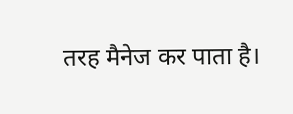तरह मैनेज कर पाता है।